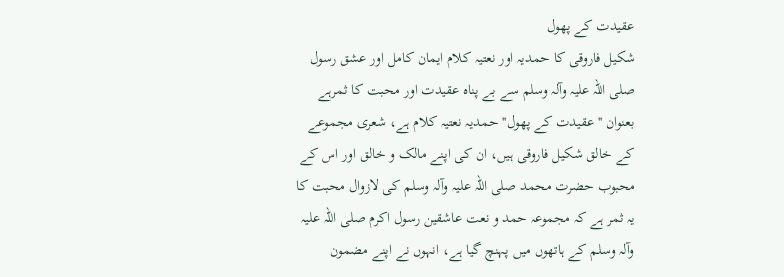عقیدت کے پھول
شکیل فاروقی کا حمدیہ اور نعتیہ کلام ایمان کامل اور عشق رسول صلی اللہ علیہ وآلہ وسلم سے بے پناہ عقیدت اور محبت کا ثمرہے
بعنوان '' عقیدت کے پھول'' حمدیہ نعتیہ کلام ہے، شعری مجموعے کے خالق شکیل فاروقی ہیں، ان کی اپنے مالک و خالق اور اس کے محبوب حضرت محمد صلی اللہ علیہ وآلہ وسلم کی لازوال محبت کا یہ ثمر ہے کہ مجموعہ حمد و نعت عاشقین رسول اکرم صلی اللہ علیہ وآلہ وسلم کے ہاتھوں میں پہنچ گیا ہے، انہوں نے اپنے مضمون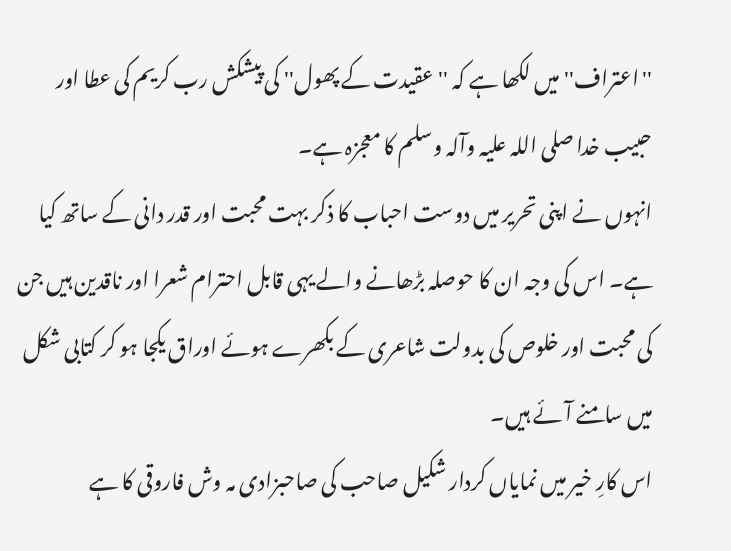''اعتراف'' میں لکھا ہے کہ ''عقیدت کے پھول'' کی پیشکش رب کریم کی عطا اور حبیب خدا صلی اللہ علیہ وآلہ وسلم کا معجزہ ہے۔
انہوں نے اپنی تحریر میں دوست احباب کا ذکر بہت محبت اور قدر دانی کے ساتھ کیا ہے۔ اس کی وجہ ان کا حوصلہ بڑھانے والے یہی قابل احترام شعرا اور ناقدین ہیں جن کی محبت اور خلوص کی بدولت شاعری کے بکھرے ہوئے اوراق یکجا ہو کر کتابی شکل میں سامنے آئے ہیں۔
اس کارِ خیر میں نمایاں کردار شکیل صاحب کی صاحبزادی مہ وش فاروقی کا ہے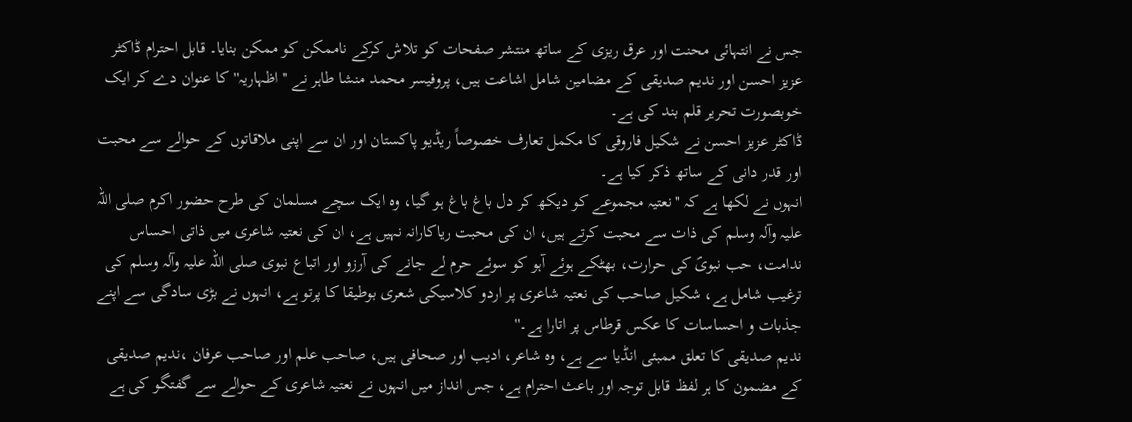جس نے انتہائی محنت اور عرق ریزی کے ساتھ منتشر صفحات کو تلاش کرکے ناممکن کو ممکن بنایا۔ قابل احترام ڈاکٹر عزیز احسن اور ندیم صدیقی کے مضامین شامل اشاعت ہیں، پروفیسر محمد منشا طاہر نے ''اظہاریہ'' کا عنوان دے کر ایک خوبصورت تحریر قلم بند کی ہے۔
ڈاکٹر عزیز احسن نے شکیل فاروقی کا مکمل تعارف خصوصاً ریڈیو پاکستان اور ان سے اپنی ملاقاتوں کے حوالے سے محبت اور قدر دانی کے ساتھ ذکر کیا ہے۔
انہوں نے لکھا ہے کہ ''نعتیہ مجموعے کو دیکھ کر دل باغ باغ ہو گیا، وہ ایک سچے مسلمان کی طرح حضور اکرم صلی اللہ علیہ وآلہ وسلم کی ذات سے محبت کرتے ہیں، ان کی محبت ریاکارانہ نہیں ہے، ان کی نعتیہ شاعری میں ذاتی احساس ندامت، حب نبویؐ کی حرارت، بھٹکے ہوئے آہو کو سوئے حرم لے جانے کی آرزو اور اتباع نبوی صلی اللہ علیہ وآلہ وسلم کی ترغیب شامل ہے، شکیل صاحب کی نعتیہ شاعری پر اردو کلاسیکی شعری بوطیقا کا پرتو ہے، انہوں نے بڑی سادگی سے اپنے جذبات و احساسات کا عکس قرطاس پر اتارا ہے۔''
ندیم صدیقی کا تعلق ممبئی انڈیا سے ہے، وہ شاعر، ادیب اور صحافی ہیں، صاحب علم اور صاحب عرفان ،ندیم صدیقی کے مضمون کا ہر لفظ قابل توجہ اور باعث احترام ہے، جس انداز میں انہوں نے نعتیہ شاعری کے حوالے سے گفتگو کی ہے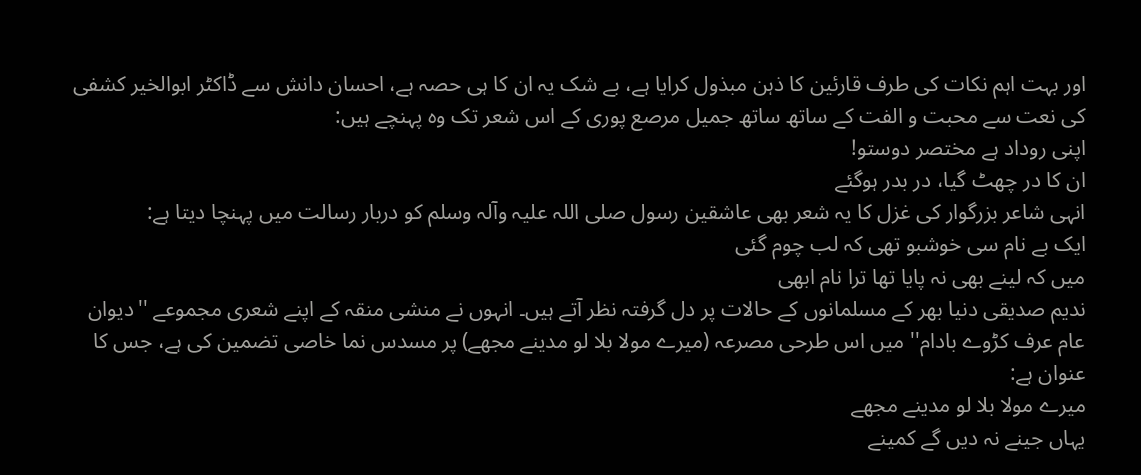اور بہت اہم نکات کی طرف قارئین کا ذہن مبذول کرایا ہے، بے شک یہ ان کا ہی حصہ ہے، احسان دانش سے ڈاکٹر ابوالخیر کشفی کی نعت سے محبت و الفت کے ساتھ ساتھ جمیل مرصع پوری کے اس شعر تک وہ پہنچے ہیں:
اپنی روداد ہے مختصر دوستو!
ان کا در چھٹ گیا، در بدر ہوگئے
انہی شاعر بزرگوار کی غزل کا یہ شعر بھی عاشقین رسول صلی اللہ علیہ وآلہ وسلم کو دربار رسالت میں پہنچا دیتا ہے:
ایک بے نام سی خوشبو تھی کہ لب چوم گئی
میں کہ لینے بھی نہ پایا تھا ترا نام ابھی
ندیم صدیقی دنیا بھر کے مسلمانوں کے حالات پر دل گرفتہ نظر آتے ہیں۔ انہوں نے منشی منقہ کے اپنے شعری مجموعے ''دیوان عام عرف کڑوے بادام'' میں اس طرحی مصرعہ (میرے مولا بلا لو مدینے مجھے) پر مسدس نما خاصی تضمین کی ہے، جس کا عنوان ہے:
میرے مولا بلا لو مدینے مجھے
یہاں جینے نہ دیں گے کمینے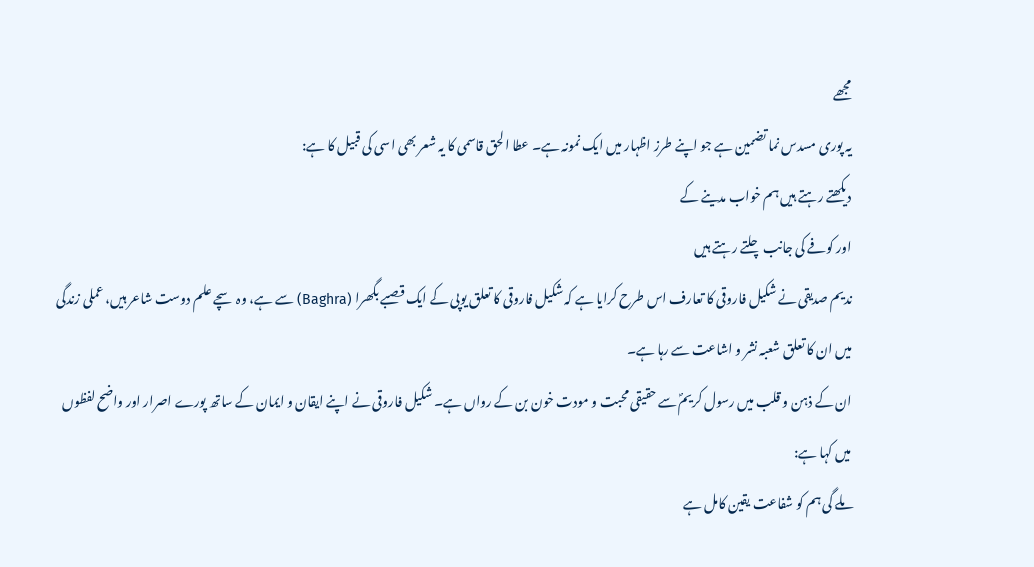مجھے
یہ پوری مسدس نما تضمین ہے جو اپنے طرز اظہار میں ایک نمونہ ہے۔ عطا الحق قاسمی کا یہ شعر بھی اسی کی قبیل کا ہے:
دیکھتے رہتے ہیں ہم خواب مدینے کے
اور کوفے کی جانب چلتے رہتے ہیں
ندیم صدیقی نے شکیل فاروقی کا تعارف اس طرح کرایا ہے کہ شکیل فاروقی کا تعلق یوپی کے ایک قصبے بگھرا (Baghra) سے ہے، وہ سچے علم دوست شاعر ہیں، عملی زندگی میں ان کا تعلق شعبہ نشر و اشاعت سے رہا ہے۔
ان کے ذہن و قلب میں رسول کریمؐ سے حقیقی محبت و مودت خون بن کے رواں ہے۔ شکیل فاروقی نے اپنے ایقان و ایمان کے ساتھ پورے اصرار اور واضح لفظوں میں کہا ہے:
ملے گی ہم کو شفاعت یقین کامل ہے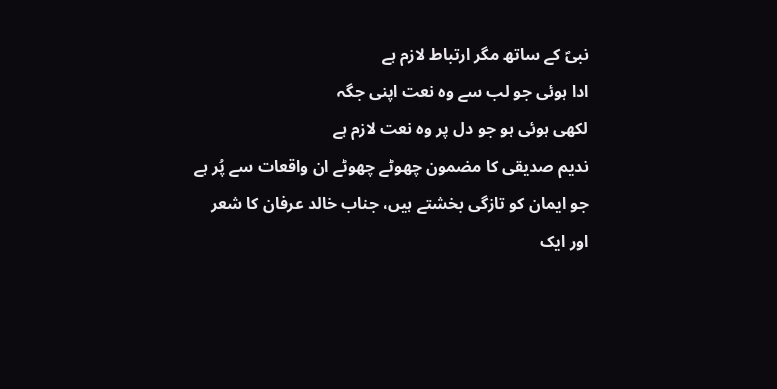نبیؐ کے ساتھ مگر ارتباط لازم ہے
ادا ہوئی جو لب سے وہ نعت اپنی جگہ
لکھی ہوئی ہو جو دل پر وہ نعت لازم ہے
ندیم صدیقی کا مضمون چھوٹے چھوٹے ان واقعات سے پُر ہے جو ایمان کو تازگی بخشتے ہیں، جناب خالد عرفان کا شعر اور ایک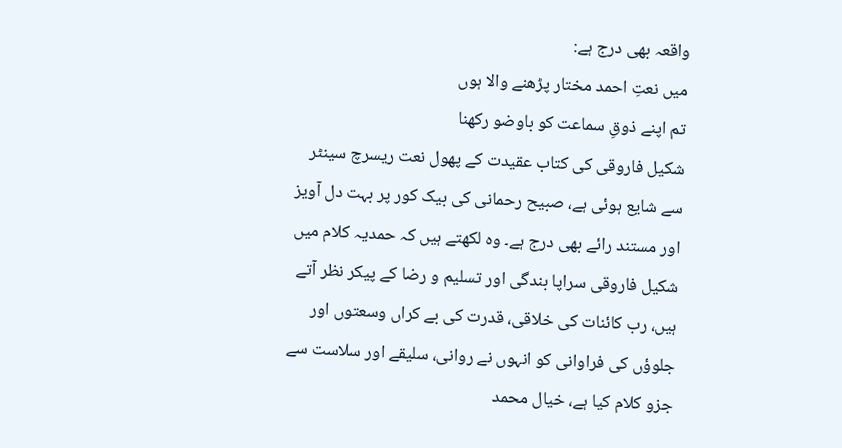واقعہ بھی درج ہے:
میں نعتِ احمد مختار پڑھنے والا ہوں
تم اپنے ذوقِ سماعت کو باوضو رکھنا
شکیل فاروقی کی کتاب عقیدت کے پھول نعت ریسرچ سینٹر سے شایع ہوئی ہے، صبیح رحمانی کی بیک کور پر بہت دل آویز اور مستند رائے بھی درج ہے۔ وہ لکھتے ہیں کہ حمدیہ کلام میں شکیل فاروقی سراپا بندگی اور تسلیم و رضا کے پیکر نظر آتے ہیں، رب کائنات کی خلاقی، قدرت کی بے کراں وسعتوں اور جلوؤں کی فراوانی کو انہوں نے روانی، سلیقے اور سلاست سے جزو کلام کیا ہے، خیال محمد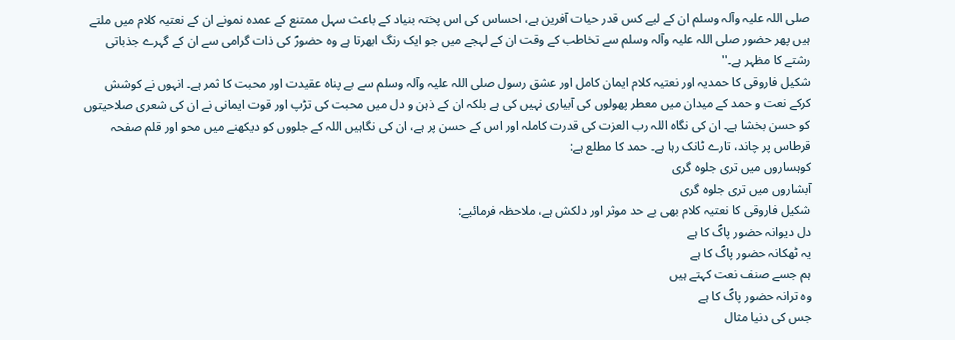صلی اللہ علیہ وآلہ وسلم ان کے لیے کس قدر حیات آفرین ہے، احساس کی اس پختہ بنیاد کے باعث سہل ممتنع کے عمدہ نمونے ان کے نعتیہ کلام میں ملتے ہیں پھر حضور صلی اللہ علیہ وآلہ وسلم سے تخاطب کے وقت ان کے لہجے میں جو ایک رنگ ابھرتا ہے وہ حضورؐ کی ذات گرامی سے ان کے گہرے جذباتی رشتے کا مظہر ہے۔''
شکیل فاروقی کا حمدیہ اور نعتیہ کلام ایمان کامل اور عشق رسول صلی اللہ علیہ وآلہ وسلم سے بے پناہ عقیدت اور محبت کا ثمر ہے۔ انہوں نے کوشش کرکے نعت و حمد کے میدان میں معطر پھولوں کی آبیاری نہیں کی ہے بلکہ ان کے ذہن و دل میں محبت کی تڑپ اور قوت ایمانی نے ان کی شعری صلاحیتوں کو حسن بخشا ہے۔ ان کی نگاہ اللہ رب العزت کی قدرت کاملہ اور اس کے حسن پر ہے، ان کی نگاہیں اللہ کے جلووں کو دیکھنے میں محو اور قلم صفحہ قرطاس پر چاند، تارے ٹانک رہا ہے۔ حمد کا مطلع ہے:
کوہساروں میں تری جلوہ گری
آبشاروں میں تری جلوہ گری
شکیل فاروقی کا نعتیہ کلام بھی بے حد موثر اور دلکش ہے، ملاحظہ فرمائیے:
دل دیوانہ حضور پاکؐ کا ہے
یہ ٹھکانہ حضور پاکؐ کا ہے
ہم جسے صنف نعت کہتے ہیں
وہ ترانہ حضور پاکؐ کا ہے
جس کی دنیا مثال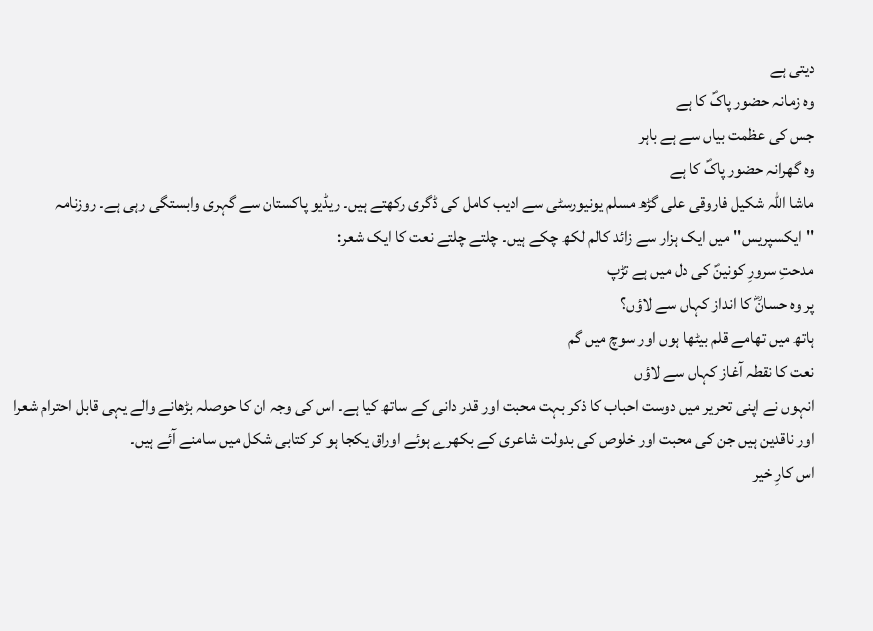دیتی ہے
وہ زمانہ حضور پاکؐ کا ہے
جس کی عظمت بیاں سے ہے باہر
وہ گھرانہ حضور پاکؐ کا ہے
ماشا اللہ شکیل فاروقی علی گڑھ مسلم یونیورسٹی سے ادیب کامل کی ڈگری رکھتے ہیں۔ ریڈیو پاکستان سے گہری وابستگی رہی ہے۔ روزنامہ ''ایکسپریس'' میں ایک ہزار سے زائد کالم لکھ چکے ہیں۔ چلتے چلتے نعت کا ایک شعر:
مدحتِ سرورِ کونینؐ کی دل میں ہے تڑپ
پر وہ حسانؓ کا انداز کہاں سے لاؤں؟
ہاتھ میں تھامے قلم بیٹھا ہوں اور سوچ میں گم
نعت کا نقطہ آغاز کہاں سے لاؤں
انہوں نے اپنی تحریر میں دوست احباب کا ذکر بہت محبت اور قدر دانی کے ساتھ کیا ہے۔ اس کی وجہ ان کا حوصلہ بڑھانے والے یہی قابل احترام شعرا اور ناقدین ہیں جن کی محبت اور خلوص کی بدولت شاعری کے بکھرے ہوئے اوراق یکجا ہو کر کتابی شکل میں سامنے آئے ہیں۔
اس کارِ خیر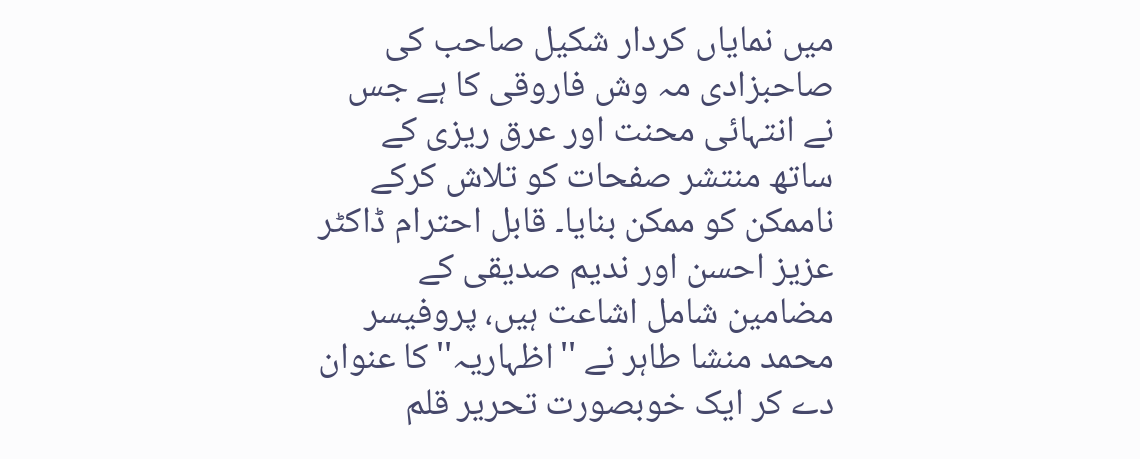میں نمایاں کردار شکیل صاحب کی صاحبزادی مہ وش فاروقی کا ہے جس نے انتہائی محنت اور عرق ریزی کے ساتھ منتشر صفحات کو تلاش کرکے ناممکن کو ممکن بنایا۔ قابل احترام ڈاکٹر عزیز احسن اور ندیم صدیقی کے مضامین شامل اشاعت ہیں، پروفیسر محمد منشا طاہر نے ''اظہاریہ'' کا عنوان دے کر ایک خوبصورت تحریر قلم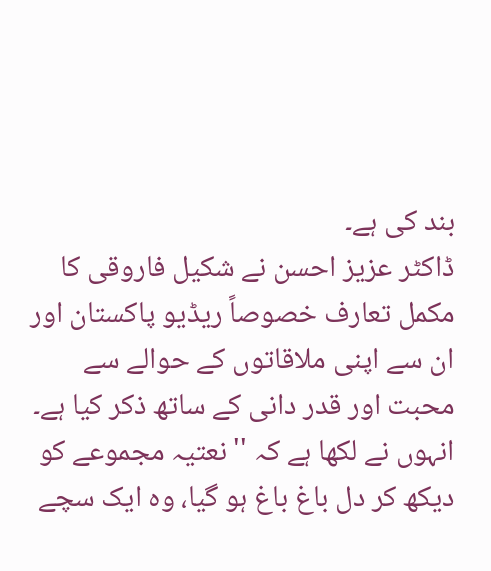بند کی ہے۔
ڈاکٹر عزیز احسن نے شکیل فاروقی کا مکمل تعارف خصوصاً ریڈیو پاکستان اور ان سے اپنی ملاقاتوں کے حوالے سے محبت اور قدر دانی کے ساتھ ذکر کیا ہے۔
انہوں نے لکھا ہے کہ ''نعتیہ مجموعے کو دیکھ کر دل باغ باغ ہو گیا، وہ ایک سچے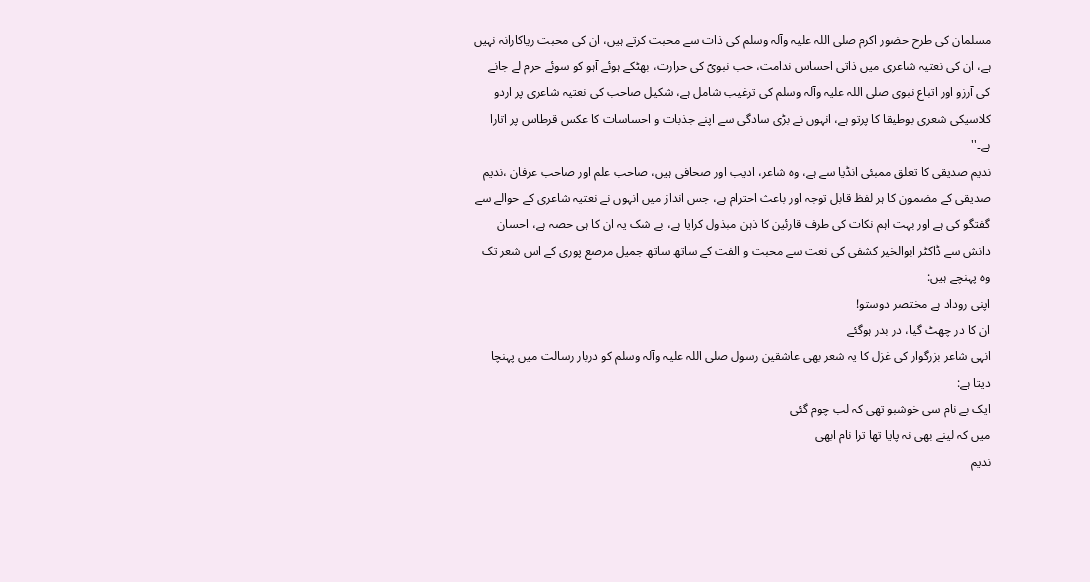مسلمان کی طرح حضور اکرم صلی اللہ علیہ وآلہ وسلم کی ذات سے محبت کرتے ہیں، ان کی محبت ریاکارانہ نہیں ہے، ان کی نعتیہ شاعری میں ذاتی احساس ندامت، حب نبویؐ کی حرارت، بھٹکے ہوئے آہو کو سوئے حرم لے جانے کی آرزو اور اتباع نبوی صلی اللہ علیہ وآلہ وسلم کی ترغیب شامل ہے، شکیل صاحب کی نعتیہ شاعری پر اردو کلاسیکی شعری بوطیقا کا پرتو ہے، انہوں نے بڑی سادگی سے اپنے جذبات و احساسات کا عکس قرطاس پر اتارا ہے۔''
ندیم صدیقی کا تعلق ممبئی انڈیا سے ہے، وہ شاعر، ادیب اور صحافی ہیں، صاحب علم اور صاحب عرفان ،ندیم صدیقی کے مضمون کا ہر لفظ قابل توجہ اور باعث احترام ہے، جس انداز میں انہوں نے نعتیہ شاعری کے حوالے سے گفتگو کی ہے اور بہت اہم نکات کی طرف قارئین کا ذہن مبذول کرایا ہے، بے شک یہ ان کا ہی حصہ ہے، احسان دانش سے ڈاکٹر ابوالخیر کشفی کی نعت سے محبت و الفت کے ساتھ ساتھ جمیل مرصع پوری کے اس شعر تک وہ پہنچے ہیں:
اپنی روداد ہے مختصر دوستو!
ان کا در چھٹ گیا، در بدر ہوگئے
انہی شاعر بزرگوار کی غزل کا یہ شعر بھی عاشقین رسول صلی اللہ علیہ وآلہ وسلم کو دربار رسالت میں پہنچا دیتا ہے:
ایک بے نام سی خوشبو تھی کہ لب چوم گئی
میں کہ لینے بھی نہ پایا تھا ترا نام ابھی
ندیم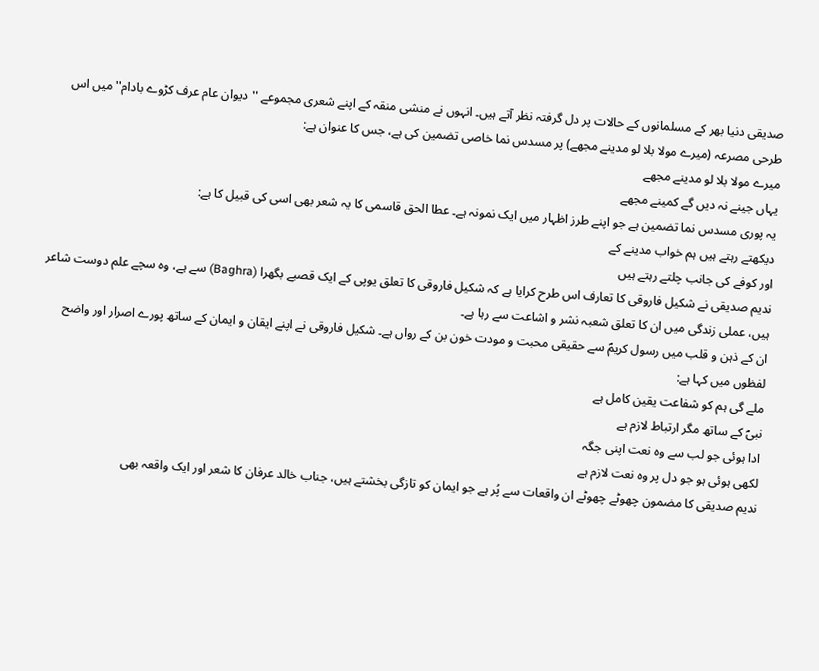صدیقی دنیا بھر کے مسلمانوں کے حالات پر دل گرفتہ نظر آتے ہیں۔ انہوں نے منشی منقہ کے اپنے شعری مجموعے ''دیوان عام عرف کڑوے بادام'' میں اس طرحی مصرعہ (میرے مولا بلا لو مدینے مجھے) پر مسدس نما خاصی تضمین کی ہے، جس کا عنوان ہے:
میرے مولا بلا لو مدینے مجھے
یہاں جینے نہ دیں گے کمینے مجھے
یہ پوری مسدس نما تضمین ہے جو اپنے طرز اظہار میں ایک نمونہ ہے۔ عطا الحق قاسمی کا یہ شعر بھی اسی کی قبیل کا ہے:
دیکھتے رہتے ہیں ہم خواب مدینے کے
اور کوفے کی جانب چلتے رہتے ہیں
ندیم صدیقی نے شکیل فاروقی کا تعارف اس طرح کرایا ہے کہ شکیل فاروقی کا تعلق یوپی کے ایک قصبے بگھرا (Baghra) سے ہے، وہ سچے علم دوست شاعر ہیں، عملی زندگی میں ان کا تعلق شعبہ نشر و اشاعت سے رہا ہے۔
ان کے ذہن و قلب میں رسول کریمؐ سے حقیقی محبت و مودت خون بن کے رواں ہے۔ شکیل فاروقی نے اپنے ایقان و ایمان کے ساتھ پورے اصرار اور واضح لفظوں میں کہا ہے:
ملے گی ہم کو شفاعت یقین کامل ہے
نبیؐ کے ساتھ مگر ارتباط لازم ہے
ادا ہوئی جو لب سے وہ نعت اپنی جگہ
لکھی ہوئی ہو جو دل پر وہ نعت لازم ہے
ندیم صدیقی کا مضمون چھوٹے چھوٹے ان واقعات سے پُر ہے جو ایمان کو تازگی بخشتے ہیں، جناب خالد عرفان کا شعر اور ایک واقعہ بھی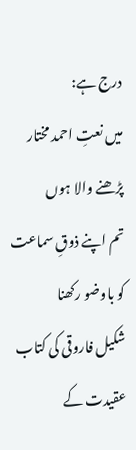درج ہے:
میں نعتِ احمد مختار پڑھنے والا ہوں
تم اپنے ذوقِ سماعت کو باوضو رکھنا
شکیل فاروقی کی کتاب عقیدت کے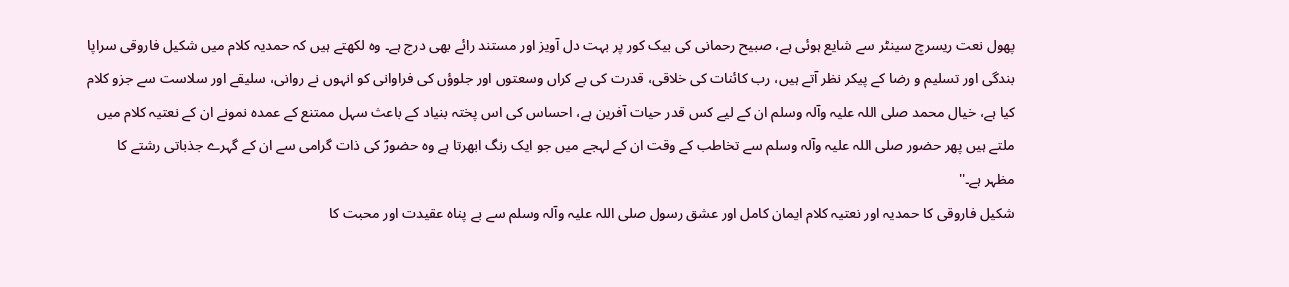پھول نعت ریسرچ سینٹر سے شایع ہوئی ہے، صبیح رحمانی کی بیک کور پر بہت دل آویز اور مستند رائے بھی درج ہے۔ وہ لکھتے ہیں کہ حمدیہ کلام میں شکیل فاروقی سراپا بندگی اور تسلیم و رضا کے پیکر نظر آتے ہیں، رب کائنات کی خلاقی، قدرت کی بے کراں وسعتوں اور جلوؤں کی فراوانی کو انہوں نے روانی، سلیقے اور سلاست سے جزو کلام کیا ہے، خیال محمد صلی اللہ علیہ وآلہ وسلم ان کے لیے کس قدر حیات آفرین ہے، احساس کی اس پختہ بنیاد کے باعث سہل ممتنع کے عمدہ نمونے ان کے نعتیہ کلام میں ملتے ہیں پھر حضور صلی اللہ علیہ وآلہ وسلم سے تخاطب کے وقت ان کے لہجے میں جو ایک رنگ ابھرتا ہے وہ حضورؐ کی ذات گرامی سے ان کے گہرے جذباتی رشتے کا مظہر ہے۔''
شکیل فاروقی کا حمدیہ اور نعتیہ کلام ایمان کامل اور عشق رسول صلی اللہ علیہ وآلہ وسلم سے بے پناہ عقیدت اور محبت کا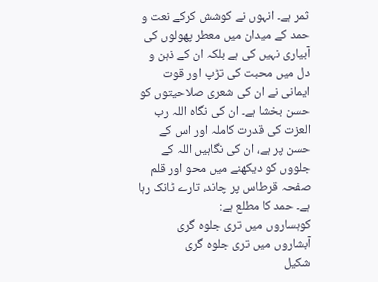ثمر ہے۔ انہوں نے کوشش کرکے نعت و حمد کے میدان میں معطر پھولوں کی آبیاری نہیں کی ہے بلکہ ان کے ذہن و دل میں محبت کی تڑپ اور قوت ایمانی نے ان کی شعری صلاحیتوں کو حسن بخشا ہے۔ ان کی نگاہ اللہ رب العزت کی قدرت کاملہ اور اس کے حسن پر ہے، ان کی نگاہیں اللہ کے جلووں کو دیکھنے میں محو اور قلم صفحہ قرطاس پر چاند، تارے ٹانک رہا ہے۔ حمد کا مطلع ہے:
کوہساروں میں تری جلوہ گری
آبشاروں میں تری جلوہ گری
شکیل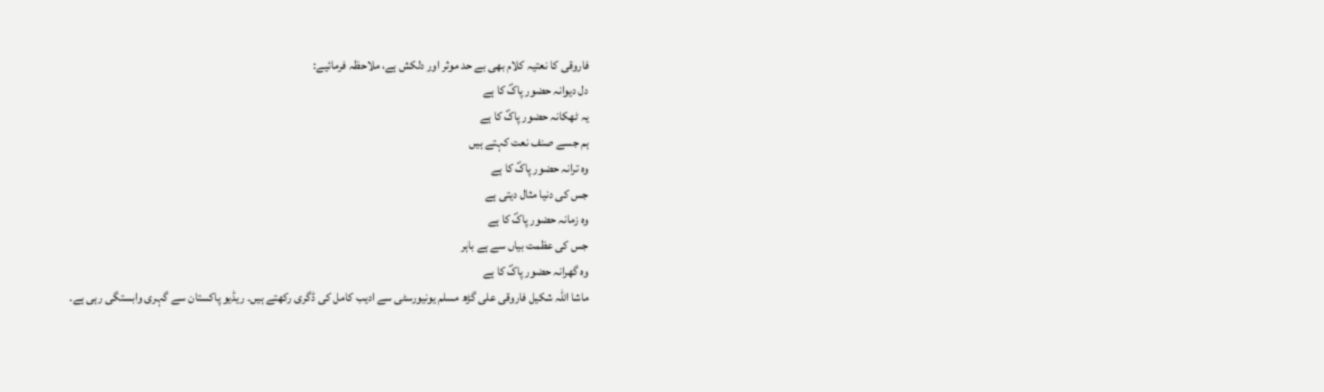فاروقی کا نعتیہ کلام بھی بے حد موثر اور دلکش ہے، ملاحظہ فرمائیے:
دل دیوانہ حضور پاکؐ کا ہے
یہ ٹھکانہ حضور پاکؐ کا ہے
ہم جسے صنف نعت کہتے ہیں
وہ ترانہ حضور پاکؐ کا ہے
جس کی دنیا مثال دیتی ہے
وہ زمانہ حضور پاکؐ کا ہے
جس کی عظمت بیاں سے ہے باہر
وہ گھرانہ حضور پاکؐ کا ہے
ماشا اللہ شکیل فاروقی علی گڑھ مسلم یونیورسٹی سے ادیب کامل کی ڈگری رکھتے ہیں۔ ریڈیو پاکستان سے گہری وابستگی رہی ہے۔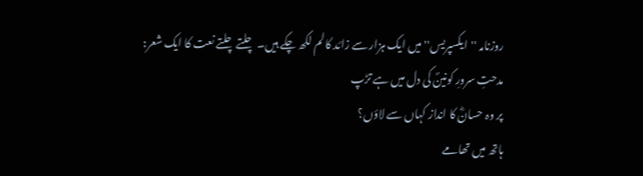روزنامہ ''ایکسپریس'' میں ایک ہزار سے زائد کالم لکھ چکے ہیں۔ چلتے چلتے نعت کا ایک شعر:
مدحتِ سرورِ کونینؐ کی دل میں ہے تڑپ
پر وہ حسانؓ کا انداز کہاں سے لاؤں؟
ہاتھ میں تھامے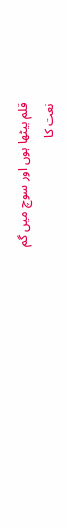قلم بیٹھا ہوں اور سوچ میں گم
نعت کا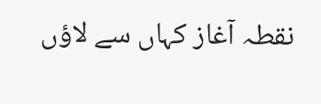نقطہ آغاز کہاں سے لاؤں